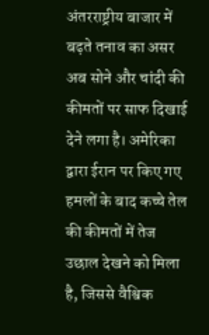अंतरराष्ट्रीय बाजार में बढ़ते तनाव का असर अब सोने और चांदी की कीमतों पर साफ दिखाई देने लगा है। अमेरिका द्वारा ईरान पर किए गए हमलों के बाद कच्चे तेल की कीमतों में तेज उछाल देखने को मिला है, जिससे वैश्विक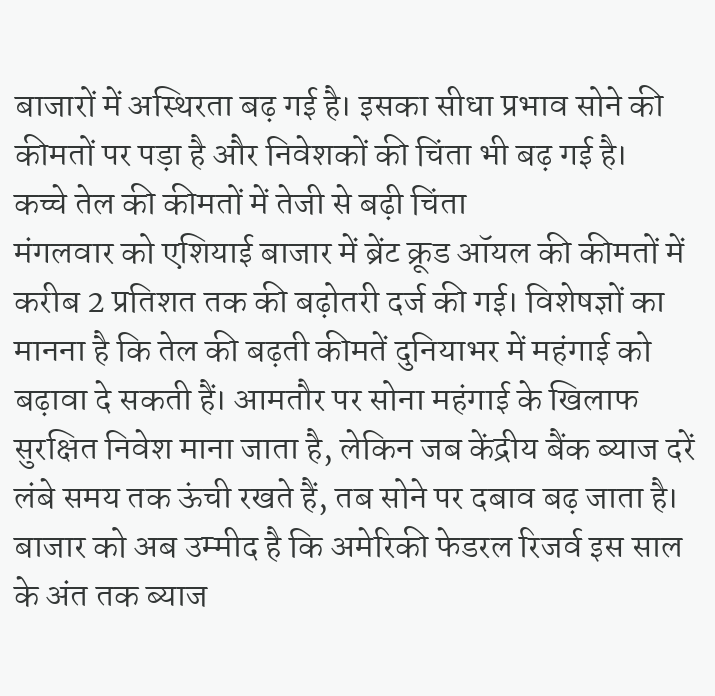बाजारों में अस्थिरता बढ़ गई है। इसका सीधा प्रभाव सोने की कीमतों पर पड़ा है और निवेशकों की चिंता भी बढ़ गई है।
कच्चे तेल की कीमतों में तेजी से बढ़ी चिंता
मंगलवार को एशियाई बाजार में ब्रेंट क्रूड ऑयल की कीमतों में करीब 2 प्रतिशत तक की बढ़ोतरी दर्ज की गई। विशेषज्ञों का मानना है कि तेल की बढ़ती कीमतें दुनियाभर में महंगाई को बढ़ावा दे सकती हैं। आमतौर पर सोना महंगाई के खिलाफ सुरक्षित निवेश माना जाता है, लेकिन जब केंद्रीय बैंक ब्याज दरें लंबे समय तक ऊंची रखते हैं, तब सोने पर दबाव बढ़ जाता है।
बाजार को अब उम्मीद है कि अमेरिकी फेडरल रिजर्व इस साल के अंत तक ब्याज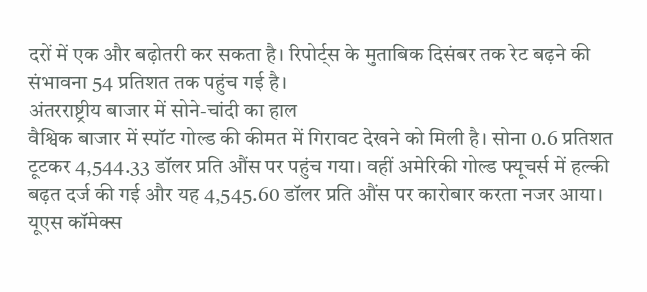दरों में एक और बढ़ोतरी कर सकता है। रिपोर्ट्स के मुताबिक दिसंबर तक रेट बढ़ने की संभावना 54 प्रतिशत तक पहुंच गई है।
अंतरराष्ट्रीय बाजार में सोने-चांदी का हाल
वैश्विक बाजार में स्पॉट गोल्ड की कीमत में गिरावट देखने को मिली है। सोना 0.6 प्रतिशत टूटकर 4,544.33 डॉलर प्रति औंस पर पहुंच गया। वहीं अमेरिकी गोल्ड फ्यूचर्स में हल्की बढ़त दर्ज की गई और यह 4,545.60 डॉलर प्रति औंस पर कारोबार करता नजर आया।
यूएस कॉमेक्स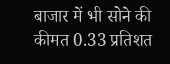बाजार में भी सोने की कीमत 0.33 प्रतिशत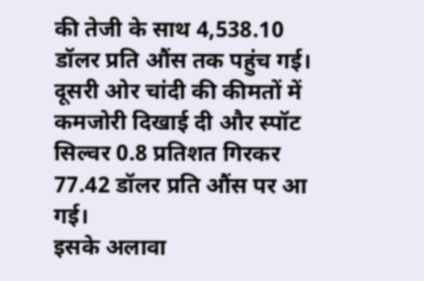की तेजी के साथ 4,538.10 डॉलर प्रति औंस तक पहुंच गई। दूसरी ओर चांदी की कीमतों में कमजोरी दिखाई दी और स्पॉट सिल्वर 0.8 प्रतिशत गिरकर 77.42 डॉलर प्रति औंस पर आ गई।
इसके अलावा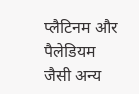प्लैटिनम और पैलेडियम जैसी अन्य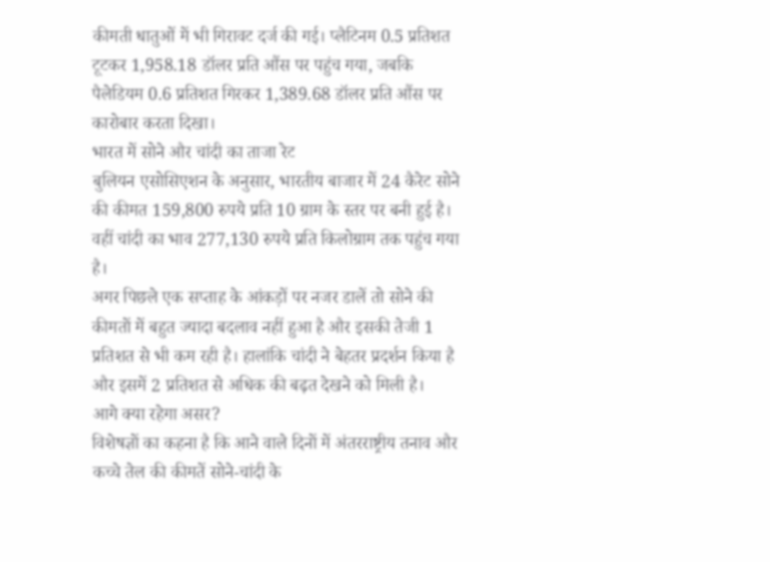कीमती धातुओं में भी गिरावट दर्ज की गई। प्लैटिनम 0.5 प्रतिशत टूटकर 1,958.18 डॉलर प्रति औंस पर पहुंच गया, जबकि पैलेडियम 0.6 प्रतिशत गिरकर 1,389.68 डॉलर प्रति औंस पर कारोबार करता दिखा।
भारत में सोने और चांदी का ताजा रेट
बुलियन एसोसिएशन के अनुसार, भारतीय बाजार में 24 कैरेट सोने की कीमत 159,800 रुपये प्रति 10 ग्राम के स्तर पर बनी हुई है। वहीं चांदी का भाव 277,130 रुपये प्रति किलोग्राम तक पहुंच गया है।
अगर पिछले एक सप्ताह के आंकड़ों पर नजर डालें तो सोने की कीमतों में बहुत ज्यादा बदलाव नहीं हुआ है और इसकी तेजी 1 प्रतिशत से भी कम रही है। हालांकि चांदी ने बेहतर प्रदर्शन किया है और इसमें 2 प्रतिशत से अधिक की बढ़त देखने को मिली है।
आगे क्या रहेगा असर?
विशेषज्ञों का कहना है कि आने वाले दिनों में अंतरराष्ट्रीय तनाव और कच्चे तेल की कीमतें सोने-चांदी के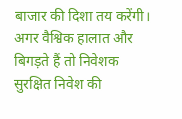बाजार की दिशा तय करेंगी। अगर वैश्विक हालात और बिगड़ते हैं तो निवेशक सुरक्षित निवेश की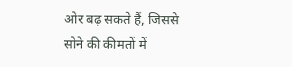ओर बढ़ सकते हैं, जिससे सोने की कीमतों में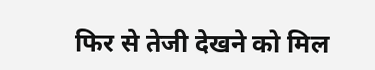फिर से तेजी देखने को मिल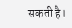सकती है।